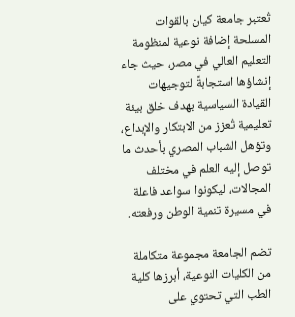تُعتبر جامعة كيان بالقوات المسلحة إضافة نوعية لمنظومة التعليم العالي في مصر، حيث جاء إنشاؤها استجابةً لتوجيهات القيادة السياسية بهدف خلق بيئة تعليمية تُعزز من الابتكار والإبداع، وتؤهل الشباب المصري بأحدث ما توصل إليه العلم في مختلف المجالات، ليكونوا سواعد فاعلة في مسيرة تنمية الوطن ورفعته.

تضم الجامعة مجموعة متكاملة من الكليات النوعية، أبرزها كلية الطب التي تحتوي على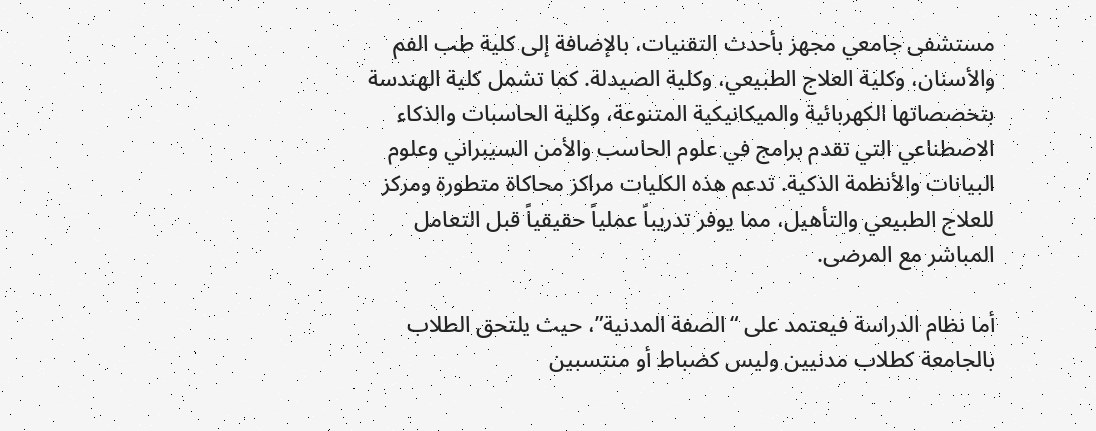مستشفى جامعي مجهز بأحدث التقنيات، بالإضافة إلى كلية طب الفم والأسنان، وكلية العلاج الطبيعي، وكلية الصيدلة. كما تشمل كلية الهندسة بتخصصاتها الكهربائية والميكانيكية المتنوعة، وكلية الحاسبات والذكاء الاصطناعي التي تقدم برامج في علوم الحاسب والأمن السيبراني وعلوم البيانات والأنظمة الذكية. تدعم هذه الكليات مراكز محاكاة متطورة ومركز للعلاج الطبيعي والتأهيل، مما يوفر تدريباً عملياً حقيقياً قبل التعامل المباشر مع المرضى.

أما نظام الدراسة فيعتمد على “الصفة المدنية”، حيث يلتحق الطلاب بالجامعة كطلاب مدنيين وليس كضباط أو منتسبين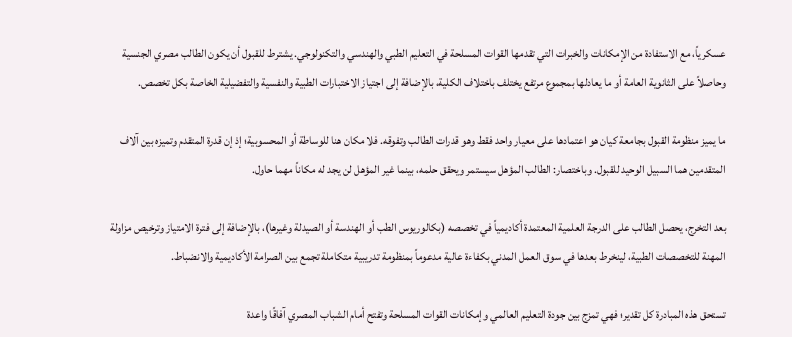عسكرياً، مع الاستفادة من الإمكانات والخبرات التي تقدمها القوات المسلحة في التعليم الطبي والهندسي والتكنولوجي. يشترط للقبول أن يكون الطالب مصري الجنسية وحاصلاً على الثانوية العامة أو ما يعادلها بمجموع مرتفع يختلف باختلاف الكلية، بالإضافة إلى اجتياز الاختبارات الطبية والنفسية والتفضيلية الخاصة بكل تخصص.

ما يميز منظومة القبول بجامعة كيان هو اعتمادها على معيار واحد فقط وهو قدرات الطالب وتفوقه. فلا مكان هنا للوساطة أو المحسوبية؛ إذ إن قدرة المتقدم وتميزه بين آلاف المتقدمين هما السبيل الوحيد للقبول. وباختصار: الطالب المؤهل سيستمر ويحقق حلمه، بينما غير المؤهل لن يجد له مكاناً مهما حاول.

بعد التخرج، يحصل الطالب على الدرجة العلمية المعتمدة أكاديمياً في تخصصه (بكالوريوس الطب أو الهندسة أو الصيدلة وغيرها)، بالإضافة إلى فترة الامتياز وترخيص مزاولة المهنة للتخصصات الطبية، لينخرط بعدها في سوق العمل المدني بكفاءة عالية مدعوماً بمنظومة تدريبية متكاملة تجمع بين الصرامة الأكاديمية والانضباط.

تستحق هذه المبادرة كل تقدير؛ فهي تمزج بين جودة التعليم العالمي وإمكانات القوات المسلحة وتفتح أمام الشباب المصري آفاقًا واعدة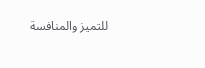للتميز والمنافسة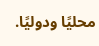محليًا ودوليًا.